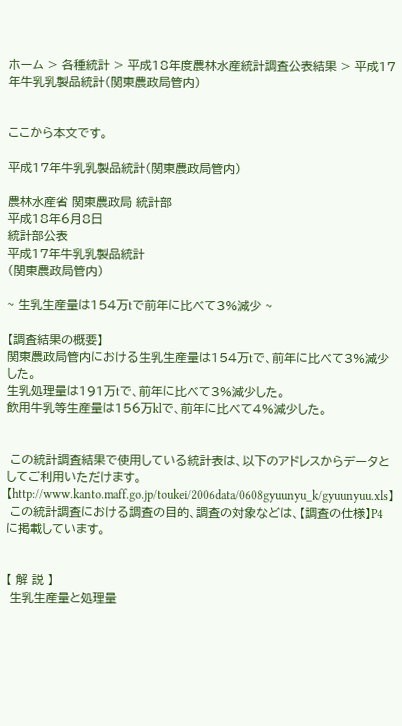ホーム > 各種統計 > 平成18年度農林水産統計調査公表結果 > 平成17年牛乳乳製品統計(関東農政局管内)


ここから本文です。

平成17年牛乳乳製品統計(関東農政局管内)

農林水産省 関東農政局 統計部
平成18年6月8日
統計部公表
平成17年牛乳乳製品統計
(関東農政局管内)

~ 生乳生産量は154万tで前年に比べて3%減少 ~

【調査結果の概要】
関東農政局管内における生乳生産量は154万tで、前年に比べて3%減少した。
生乳処理量は191万tで、前年に比べて3%減少した。
飲用牛乳等生産量は156万klで、前年に比べて4%減少した。


 この統計調査結果で使用している統計表は、以下のアドレスからデータとしてご利用いただけます。
【http://www.kanto.maff.go.jp/toukei/2006data/0608gyuunyu_k/gyuunyuu.xls】
 この統計調査における調査の目的、調査の対象などは、【調査の仕様】P4に掲載しています。


【 解 説 】
 生乳生産量と処理量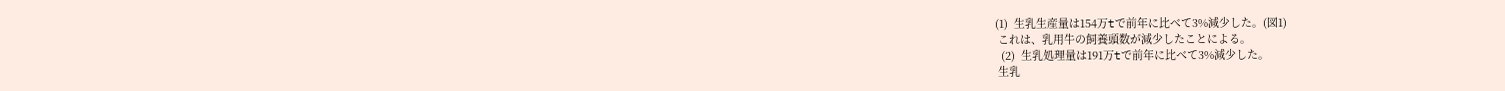(1)  生乳生産量は154万tで前年に比べて3%減少した。(図1)
 これは、乳用牛の飼養頭数が減少したことによる。
  (2)  生乳処理量は191万tで前年に比べて3%減少した。
 生乳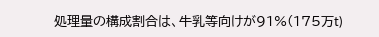処理量の構成割合は、牛乳等向けが91%(175万t)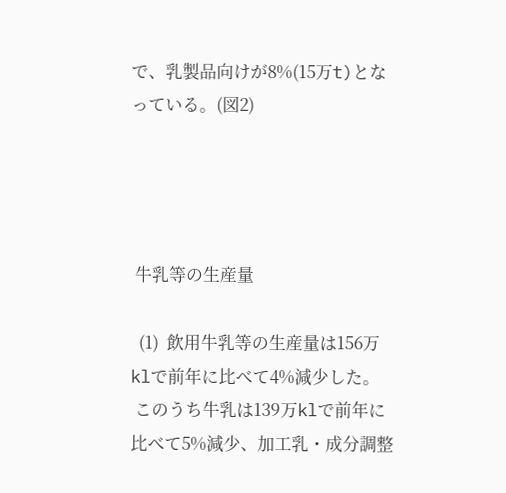で、乳製品向けが8%(15万t)となっている。(図2)




 牛乳等の生産量

  (1)  飲用牛乳等の生産量は156万klで前年に比べて4%減少した。
 このうち牛乳は139万klで前年に比べて5%減少、加工乳・成分調整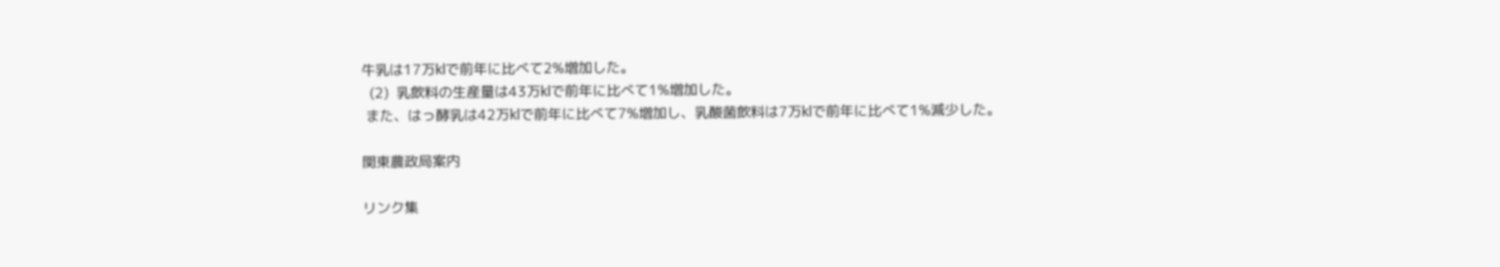牛乳は17万klで前年に比べて2%増加した。
  (2)  乳飲料の生産量は43万klで前年に比べて1%増加した。
 また、はっ酵乳は42万klで前年に比べて7%増加し、乳酸菌飲料は7万klで前年に比べて1%減少した。

関東農政局案内

リンク集